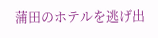蒲田のホテルを逃げ出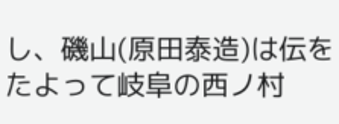し、磯山(原田泰造)は伝をたよって岐阜の西ノ村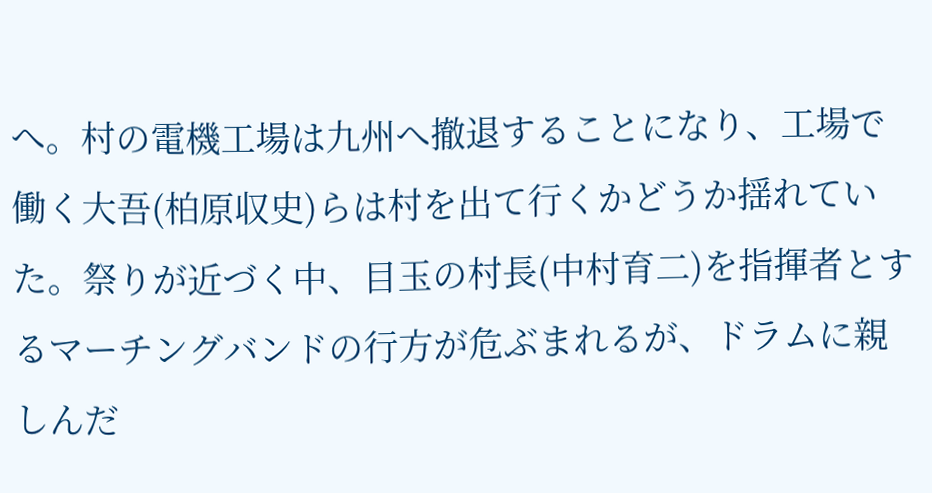へ。村の電機工場は九州へ撤退することになり、工場で働く大吾(柏原収史)らは村を出て行くかどうか揺れていた。祭りが近づく中、目玉の村長(中村育二)を指揮者とするマーチングバンドの行方が危ぶまれるが、ドラムに親しんだ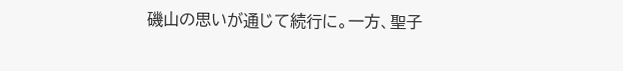磯山の思いが通じて続行に。一方、聖子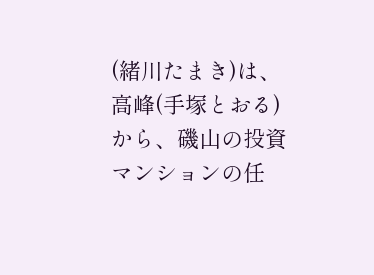(緒川たまき)は、高峰(手塚とおる)から、磯山の投資マンションの任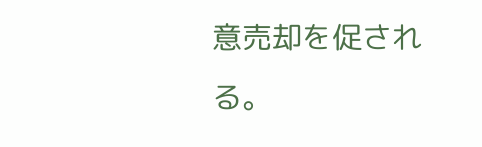意売却を促される。